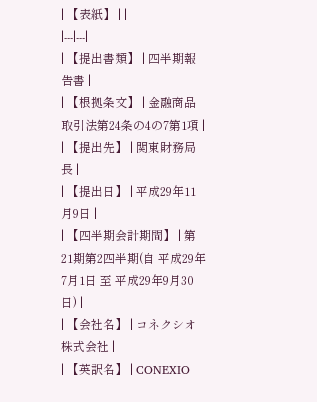| 【表紙】 | |
|---|---|
| 【提出書類】 | 四半期報告書 |
| 【根拠条文】 | 金融商品取引法第24条の4の7第1項 |
| 【提出先】 | 関東財務局長 |
| 【提出日】 | 平成29年11月9日 |
| 【四半期会計期間】 | 第21期第2四半期(自 平成29年7月1日 至 平成29年9月30日) |
| 【会社名】 | コネクシオ株式会社 |
| 【英訳名】 | CONEXIO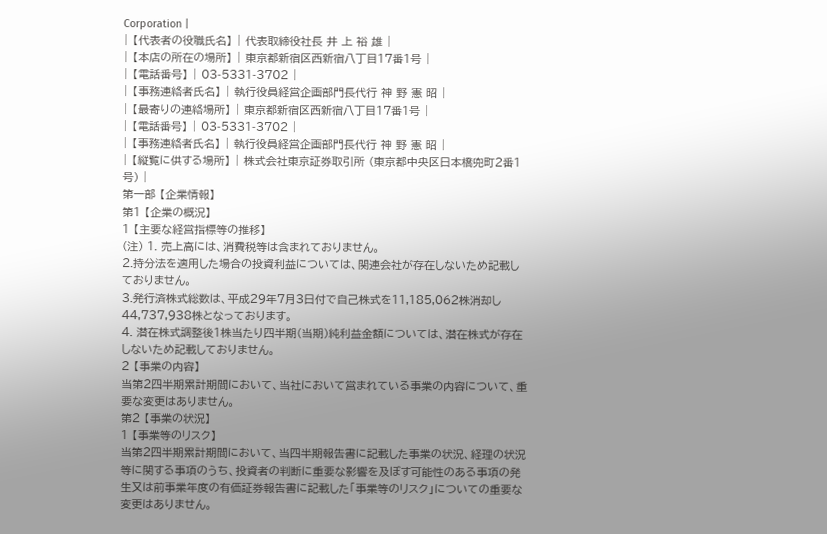Corporation |
| 【代表者の役職氏名】 | 代表取締役社長 井 上 裕 雄 |
| 【本店の所在の場所】 | 東京都新宿区西新宿八丁目17番1号 |
| 【電話番号】 | 03-5331-3702 |
| 【事務連絡者氏名】 | 執行役員経営企画部門長代行 神 野 憲 昭 |
| 【最寄りの連絡場所】 | 東京都新宿区西新宿八丁目17番1号 |
| 【電話番号】 | 03-5331-3702 |
| 【事務連絡者氏名】 | 執行役員経営企画部門長代行 神 野 憲 昭 |
| 【縦覧に供する場所】 | 株式会社東京証券取引所 (東京都中央区日本橋兜町2番1号) |
第一部 【企業情報】
第1 【企業の概況】
1 【主要な経営指標等の推移】
(注) 1. 売上高には、消費税等は含まれておりません。
2.持分法を適用した場合の投資利益については、関連会社が存在しないため記載しておりません。
3.発行済株式総数は、平成29年7月3日付で自己株式を11,185,062株消却し44,737,938株となっております。
4. 潜在株式調整後1株当たり四半期(当期)純利益金額については、潜在株式が存在しないため記載しておりません。
2 【事業の内容】
当第2四半期累計期間において、当社において営まれている事業の内容について、重要な変更はありません。
第2 【事業の状況】
1 【事業等のリスク】
当第2四半期累計期間において、当四半期報告書に記載した事業の状況、経理の状況等に関する事項のうち、投資者の判断に重要な影響を及ぼす可能性のある事項の発生又は前事業年度の有価証券報告書に記載した「事業等のリスク」についての重要な変更はありません。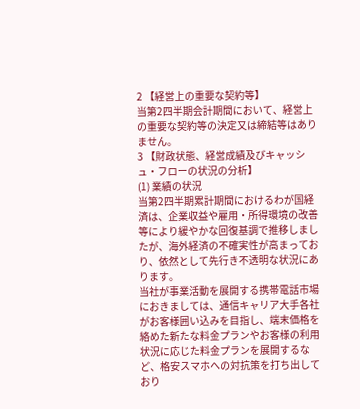2 【経営上の重要な契約等】
当第2四半期会計期間において、経営上の重要な契約等の決定又は締結等はありません。
3 【財政状態、経営成績及びキャッシュ・フローの状況の分析】
(1) 業績の状況
当第2四半期累計期間におけるわが国経済は、企業収益や雇用・所得環境の改善等により緩やかな回復基調で推移しましたが、海外経済の不確実性が高まっており、依然として先行き不透明な状況にあります。
当社が事業活動を展開する携帯電話市場におきましては、通信キャリア大手各社がお客様囲い込みを目指し、端末価格を絡めた新たな料金プランやお客様の利用状況に応じた料金プランを展開するなど、格安スマホへの対抗策を打ち出しており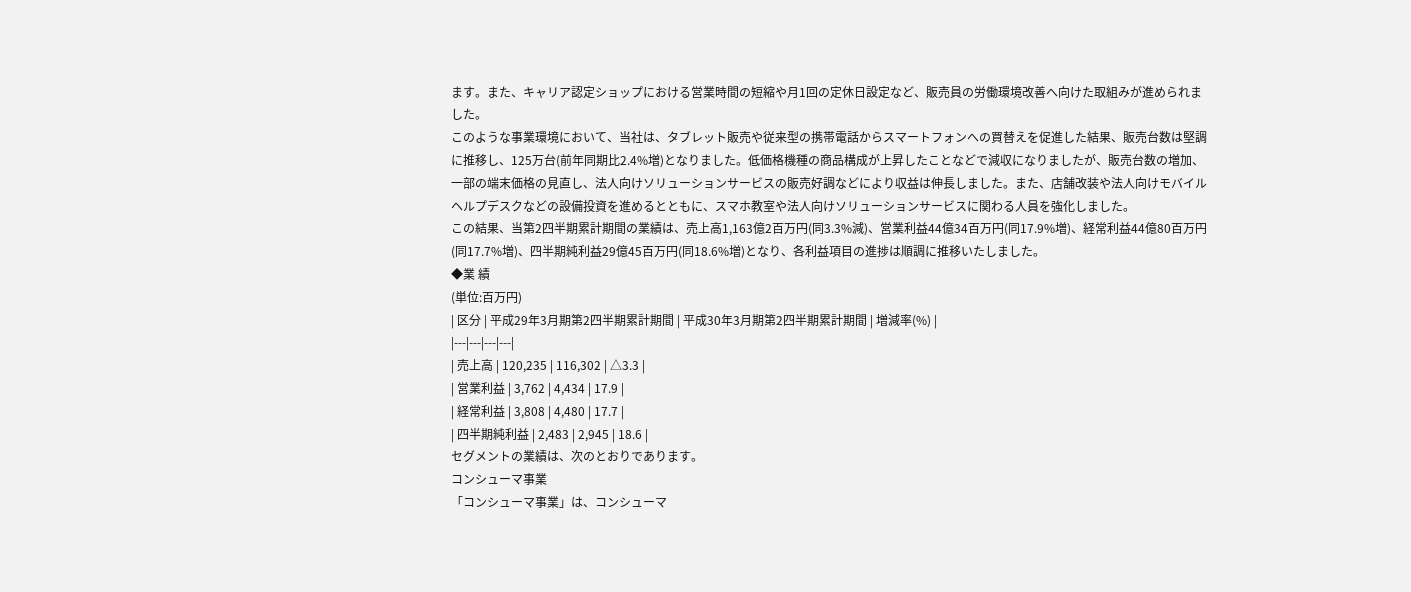ます。また、キャリア認定ショップにおける営業時間の短縮や月1回の定休日設定など、販売員の労働環境改善へ向けた取組みが進められました。
このような事業環境において、当社は、タブレット販売や従来型の携帯電話からスマートフォンへの買替えを促進した結果、販売台数は堅調に推移し、125万台(前年同期比2.4%増)となりました。低価格機種の商品構成が上昇したことなどで減収になりましたが、販売台数の増加、一部の端末価格の見直し、法人向けソリューションサービスの販売好調などにより収益は伸長しました。また、店舗改装や法人向けモバイルヘルプデスクなどの設備投資を進めるとともに、スマホ教室や法人向けソリューションサービスに関わる人員を強化しました。
この結果、当第2四半期累計期間の業績は、売上高1,163億2百万円(同3.3%減)、営業利益44億34百万円(同17.9%増)、経常利益44億80百万円(同17.7%増)、四半期純利益29億45百万円(同18.6%増)となり、各利益項目の進捗は順調に推移いたしました。
◆業 績
(単位:百万円)
| 区分 | 平成29年3月期第2四半期累計期間 | 平成30年3月期第2四半期累計期間 | 増減率(%) |
|---|---|---|---|
| 売上高 | 120,235 | 116,302 | △3.3 |
| 営業利益 | 3,762 | 4,434 | 17.9 |
| 経常利益 | 3,808 | 4,480 | 17.7 |
| 四半期純利益 | 2,483 | 2,945 | 18.6 |
セグメントの業績は、次のとおりであります。
コンシューマ事業
「コンシューマ事業」は、コンシューマ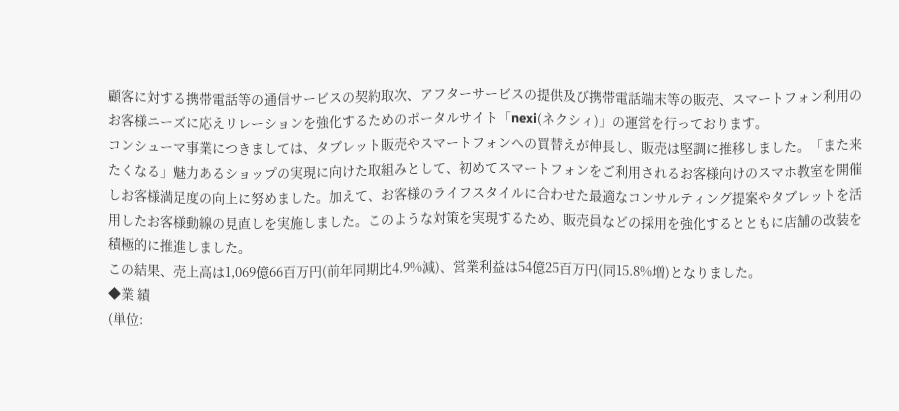顧客に対する携帯電話等の通信サービスの契約取次、アフターサービスの提供及び携帯電話端末等の販売、スマートフォン利用のお客様ニーズに応えリレーションを強化するためのポータルサイト「nexi(ネクシィ)」の運営を行っております。
コンシューマ事業につきましては、タブレット販売やスマートフォンへの買替えが伸長し、販売は堅調に推移しました。「また来たくなる」魅力あるショップの実現に向けた取組みとして、初めてスマートフォンをご利用されるお客様向けのスマホ教室を開催しお客様満足度の向上に努めました。加えて、お客様のライフスタイルに合わせた最適なコンサルティング提案やタブレットを活用したお客様動線の見直しを実施しました。このような対策を実現するため、販売員などの採用を強化するとともに店舗の改装を積極的に推進しました。
この結果、売上高は1,069億66百万円(前年同期比4.9%減)、営業利益は54億25百万円(同15.8%増)となりました。
◆業 績
(単位: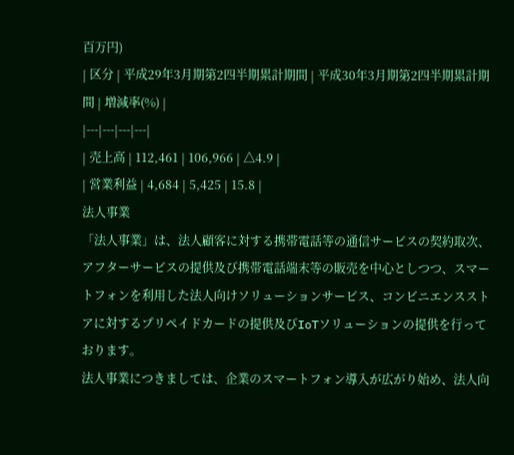百万円)
| 区分 | 平成29年3月期第2四半期累計期間 | 平成30年3月期第2四半期累計期間 | 増減率(%) |
|---|---|---|---|
| 売上高 | 112,461 | 106,966 | △4.9 |
| 営業利益 | 4,684 | 5,425 | 15.8 |
法人事業
「法人事業」は、法人顧客に対する携帯電話等の通信サービスの契約取次、アフターサービスの提供及び携帯電話端末等の販売を中心としつつ、スマートフォンを利用した法人向けソリューションサービス、コンビニエンスストアに対するプリペイドカードの提供及びIoTソリューションの提供を行っております。
法人事業につきましては、企業のスマートフォン導入が広がり始め、法人向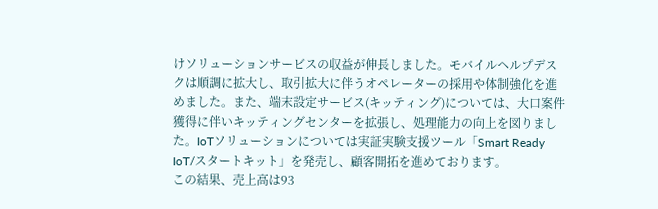けソリューションサービスの収益が伸長しました。モバイルヘルプデスクは順調に拡大し、取引拡大に伴うオペレーターの採用や体制強化を進めました。また、端末設定サービス(キッティング)については、大口案件獲得に伴いキッティングセンターを拡張し、処理能力の向上を図りました。IoTソリューションについては実証実験支援ツール「Smart Ready IoT/スタートキット」を発売し、顧客開拓を進めております。
この結果、売上高は93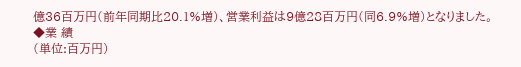億36百万円(前年同期比20.1%増)、営業利益は9億28百万円(同6.9%増)となりました。
◆業 績
(単位:百万円)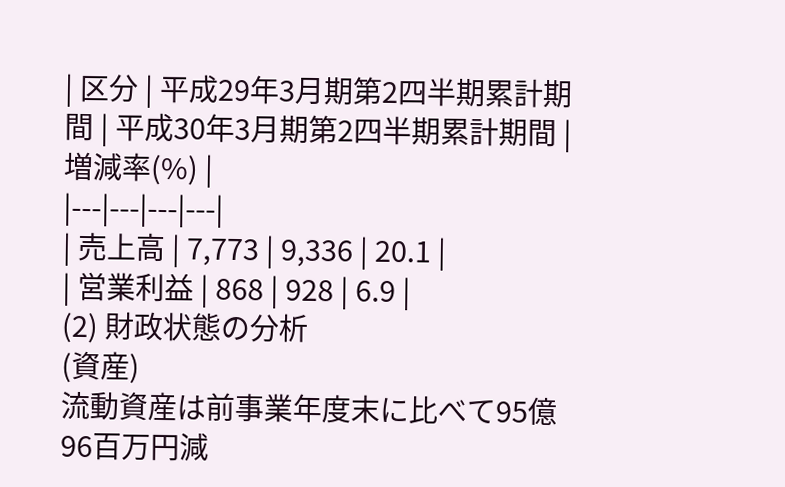| 区分 | 平成29年3月期第2四半期累計期間 | 平成30年3月期第2四半期累計期間 | 増減率(%) |
|---|---|---|---|
| 売上高 | 7,773 | 9,336 | 20.1 |
| 営業利益 | 868 | 928 | 6.9 |
(2) 財政状態の分析
(資産)
流動資産は前事業年度末に比べて95億96百万円減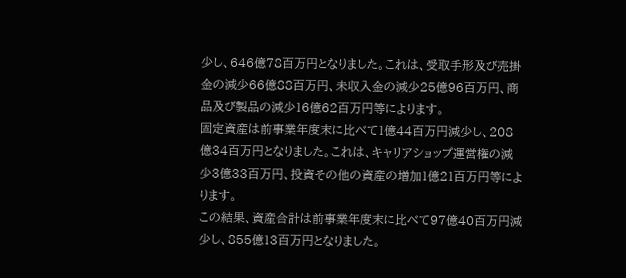少し、646億78百万円となりました。これは、受取手形及び売掛金の減少66億88百万円、未収入金の減少25億96百万円、商品及び製品の減少16億62百万円等によります。
固定資産は前事業年度末に比べて1億44百万円減少し、208億34百万円となりました。これは、キャリアショップ運営権の減少3億33百万円、投資その他の資産の増加1億21百万円等によります。
この結果、資産合計は前事業年度末に比べて97億40百万円減少し、855億13百万円となりました。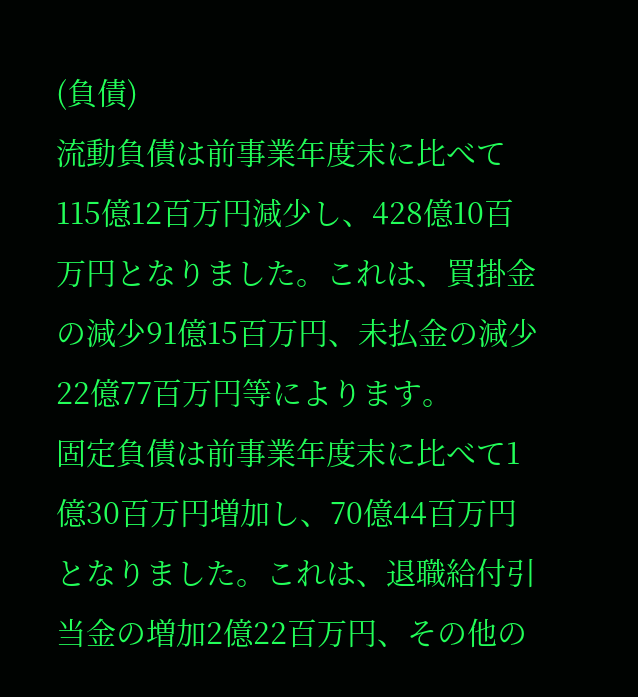(負債)
流動負債は前事業年度末に比べて115億12百万円減少し、428億10百万円となりました。これは、買掛金の減少91億15百万円、未払金の減少22億77百万円等によります。
固定負債は前事業年度末に比べて1億30百万円増加し、70億44百万円となりました。これは、退職給付引当金の増加2億22百万円、その他の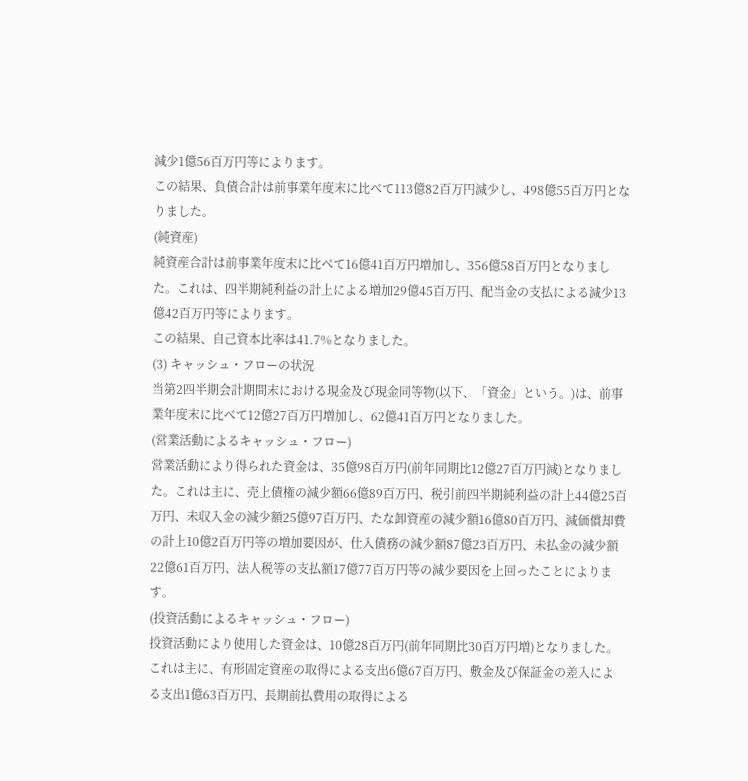減少1億56百万円等によります。
この結果、負債合計は前事業年度末に比べて113億82百万円減少し、498億55百万円となりました。
(純資産)
純資産合計は前事業年度末に比べて16億41百万円増加し、356億58百万円となりました。これは、四半期純利益の計上による増加29億45百万円、配当金の支払による減少13億42百万円等によります。
この結果、自己資本比率は41.7%となりました。
(3) キャッシュ・フローの状況
当第2四半期会計期間末における現金及び現金同等物(以下、「資金」という。)は、前事業年度末に比べて12億27百万円増加し、62億41百万円となりました。
(営業活動によるキャッシュ・フロー)
営業活動により得られた資金は、35億98百万円(前年同期比12億27百万円減)となりました。これは主に、売上債権の減少額66億89百万円、税引前四半期純利益の計上44億25百万円、未収入金の減少額25億97百万円、たな卸資産の減少額16億80百万円、減価償却費の計上10億2百万円等の増加要因が、仕入債務の減少額87億23百万円、未払金の減少額22億61百万円、法人税等の支払額17億77百万円等の減少要因を上回ったことによります。
(投資活動によるキャッシュ・フロー)
投資活動により使用した資金は、10億28百万円(前年同期比30百万円増)となりました。これは主に、有形固定資産の取得による支出6億67百万円、敷金及び保証金の差入による支出1億63百万円、長期前払費用の取得による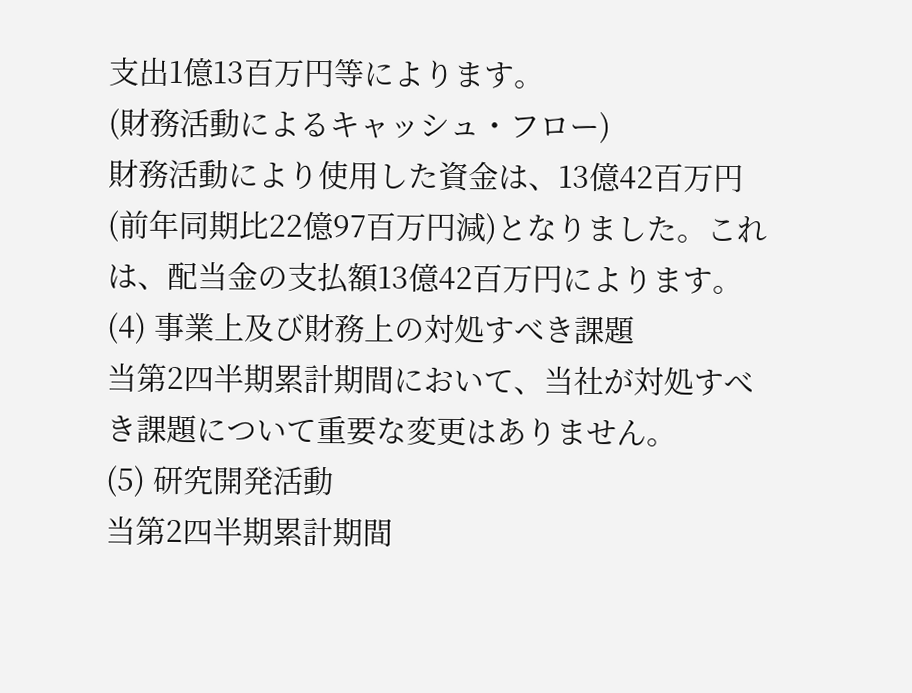支出1億13百万円等によります。
(財務活動によるキャッシュ・フロー)
財務活動により使用した資金は、13億42百万円(前年同期比22億97百万円減)となりました。これは、配当金の支払額13億42百万円によります。
(4) 事業上及び財務上の対処すべき課題
当第2四半期累計期間において、当社が対処すべき課題について重要な変更はありません。
(5) 研究開発活動
当第2四半期累計期間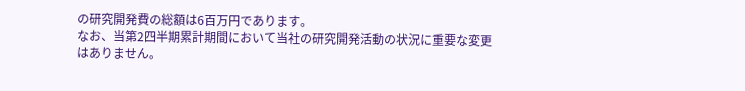の研究開発費の総額は6百万円であります。
なお、当第2四半期累計期間において当社の研究開発活動の状況に重要な変更はありません。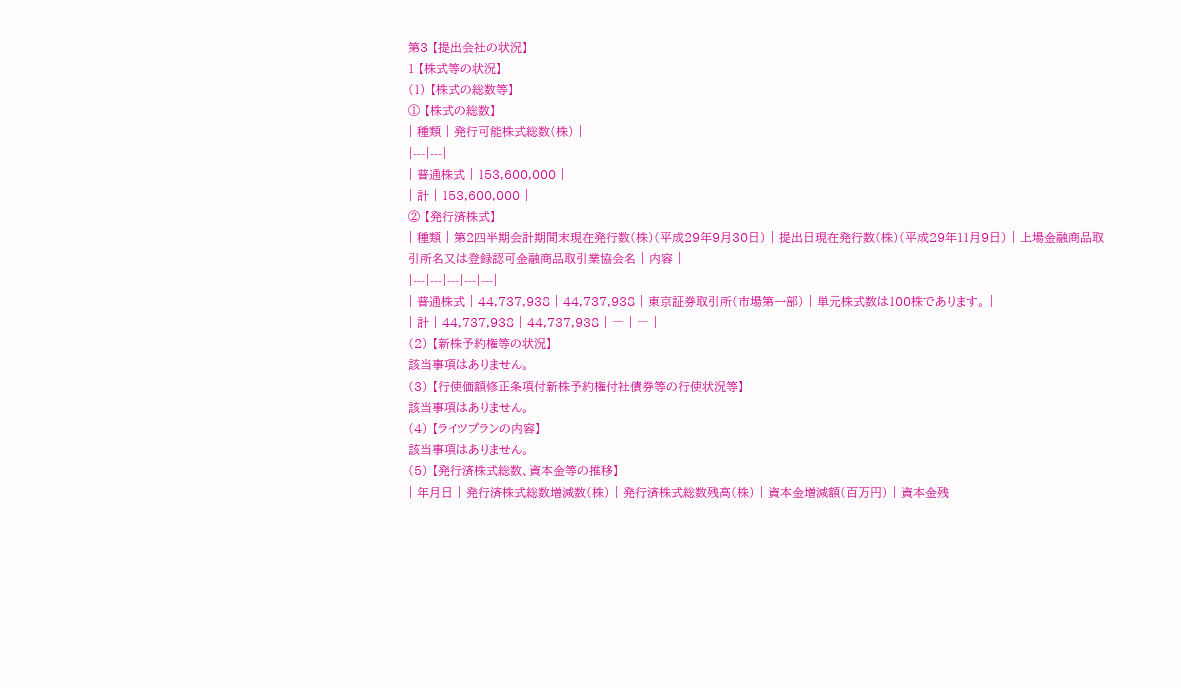第3 【提出会社の状況】
1 【株式等の状況】
(1) 【株式の総数等】
① 【株式の総数】
| 種類 | 発行可能株式総数(株) |
|---|---|
| 普通株式 | 153,600,000 |
| 計 | 153,600,000 |
② 【発行済株式】
| 種類 | 第2四半期会計期間末現在発行数(株)(平成29年9月30日) | 提出日現在発行数(株)(平成29年11月9日) | 上場金融商品取引所名又は登録認可金融商品取引業協会名 | 内容 |
|---|---|---|---|---|
| 普通株式 | 44,737,938 | 44,737,938 | 東京証券取引所(市場第一部) | 単元株式数は100株であります。 |
| 計 | 44,737,938 | 44,737,938 | ― | ― |
(2) 【新株予約権等の状況】
該当事項はありません。
(3) 【行使価額修正条項付新株予約権付社債券等の行使状況等】
該当事項はありません。
(4) 【ライツプランの内容】
該当事項はありません。
(5) 【発行済株式総数、資本金等の推移】
| 年月日 | 発行済株式総数増減数(株) | 発行済株式総数残高(株) | 資本金増減額(百万円) | 資本金残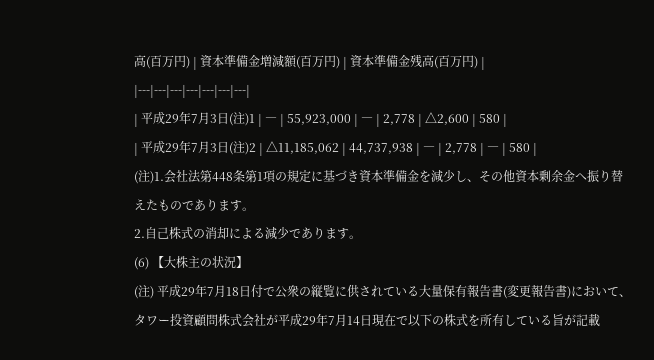高(百万円) | 資本準備金増減額(百万円) | 資本準備金残高(百万円) |
|---|---|---|---|---|---|---|
| 平成29年7月3日(注)1 | ― | 55,923,000 | ― | 2,778 | △2,600 | 580 |
| 平成29年7月3日(注)2 | △11,185,062 | 44,737,938 | ― | 2,778 | ― | 580 |
(注)1.会社法第448条第1項の規定に基づき資本準備金を減少し、その他資本剰余金へ振り替えたものであります。
2.自己株式の消却による減少であります。
(6) 【大株主の状況】
(注) 平成29年7月18日付で公衆の縦覧に供されている大量保有報告書(変更報告書)において、タワー投資顧問株式会社が平成29年7月14日現在で以下の株式を所有している旨が記載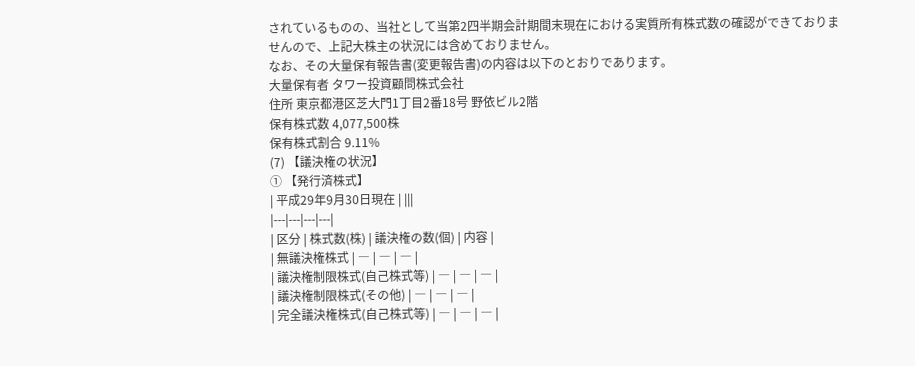されているものの、当社として当第2四半期会計期間末現在における実質所有株式数の確認ができておりませんので、上記大株主の状況には含めておりません。
なお、その大量保有報告書(変更報告書)の内容は以下のとおりであります。
大量保有者 タワー投資顧問株式会社
住所 東京都港区芝大門1丁目2番18号 野依ビル2階
保有株式数 4,077,500株
保有株式割合 9.11%
(7) 【議決権の状況】
① 【発行済株式】
| 平成29年9月30日現在 | |||
|---|---|---|---|
| 区分 | 株式数(株) | 議決権の数(個) | 内容 |
| 無議決権株式 | ― | ― | ― |
| 議決権制限株式(自己株式等) | ― | ― | ― |
| 議決権制限株式(その他) | ― | ― | ― |
| 完全議決権株式(自己株式等) | ― | ― | ― |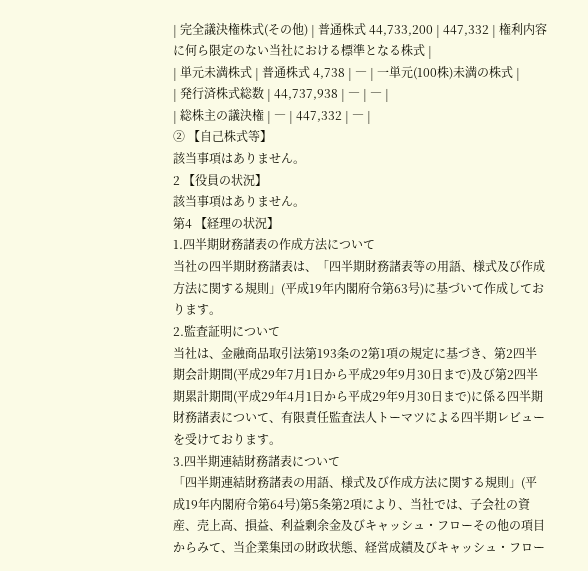| 完全議決権株式(その他) | 普通株式 44,733,200 | 447,332 | 権利内容に何ら限定のない当社における標準となる株式 |
| 単元未満株式 | 普通株式 4,738 | ― | 一単元(100株)未満の株式 |
| 発行済株式総数 | 44,737,938 | ― | ― |
| 総株主の議決権 | ― | 447,332 | ― |
② 【自己株式等】
該当事項はありません。
2 【役員の状況】
該当事項はありません。
第4 【経理の状況】
1.四半期財務諸表の作成方法について
当社の四半期財務諸表は、「四半期財務諸表等の用語、様式及び作成方法に関する規則」(平成19年内閣府令第63号)に基づいて作成しております。
2.監査証明について
当社は、金融商品取引法第193条の2第1項の規定に基づき、第2四半期会計期間(平成29年7月1日から平成29年9月30日まで)及び第2四半期累計期間(平成29年4月1日から平成29年9月30日まで)に係る四半期財務諸表について、有限責任監査法人トーマツによる四半期レビューを受けております。
3.四半期連結財務諸表について
「四半期連結財務諸表の用語、様式及び作成方法に関する規則」(平成19年内閣府令第64号)第5条第2項により、当社では、子会社の資産、売上高、損益、利益剰余金及びキャッシュ・フローその他の項目からみて、当企業集団の財政状態、経営成績及びキャッシュ・フロー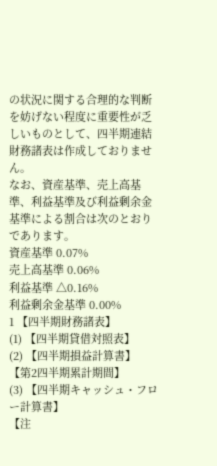の状況に関する合理的な判断を妨げない程度に重要性が乏しいものとして、四半期連結財務諸表は作成しておりません。
なお、資産基準、売上高基準、利益基準及び利益剰余金基準による割合は次のとおりであります。
資産基準 0.07%
売上高基準 0.06%
利益基準 △0.16%
利益剰余金基準 0.00%
1 【四半期財務諸表】
(1) 【四半期貸借対照表】
(2) 【四半期損益計算書】
【第2四半期累計期間】
(3) 【四半期キャッシュ・フロー計算書】
【注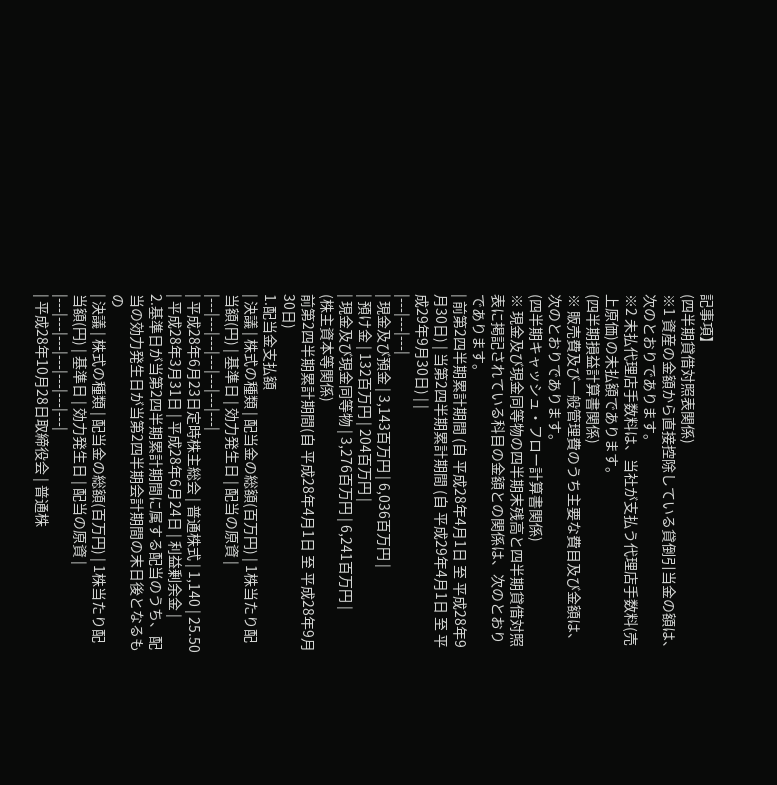記事項】
(四半期貸借対照表関係)
※1 資産の金額から直接控除している貸倒引当金の額は、次のとおりであります。
※2 未払代理店手数料は、当社が支払う代理店手数料(売上原価)の未払額であります。
(四半期損益計算書関係)
※ 販売費及び一般管理費のうち主要な費目及び金額は、次のとおりであります。
(四半期キャッシュ・フロー計算書関係)
※ 現金及び現金同等物の四半期末残高と四半期貸借対照表に掲記されている科目の金額との関係は、次のとおりであります。
| 前第2四半期累計期間 (自 平成28年4月1日 至 平成28年9月30日) | 当第2四半期累計期間 (自 平成29年4月1日 至 平成29年9月30日) | |
|---|---|---|
| 現金及び預金 | 3,143百万円 | 6,036百万円 |
| 預け金 | 132百万円 | 204百万円 |
| 現金及び現金同等物 | 3,276百万円 | 6,241百万円 |
(株主資本等関係)
前第2四半期累計期間(自 平成28年4月1日 至 平成28年9月30日)
1.配当金支払額
| 決議 | 株式の種類 | 配当金の総額(百万円) | 1株当たり配当額(円) | 基準日 | 効力発生日 | 配当の原資 |
|---|---|---|---|---|---|---|
| 平成28年6月23日定時株主総会 | 普通株式 | 1,140 | 25.50 | 平成28年3月31日 | 平成28年6月24日 | 利益剰余金 |
2.基準日が当第2四半期累計期間に属する配当のうち、配当の効力発生日が当第2四半期会計期間の末日後となるもの
| 決議 | 株式の種類 | 配当金の総額(百万円) | 1株当たり配当額(円) | 基準日 | 効力発生日 | 配当の原資 |
|---|---|---|---|---|---|---|
| 平成28年10月28日取締役会 | 普通株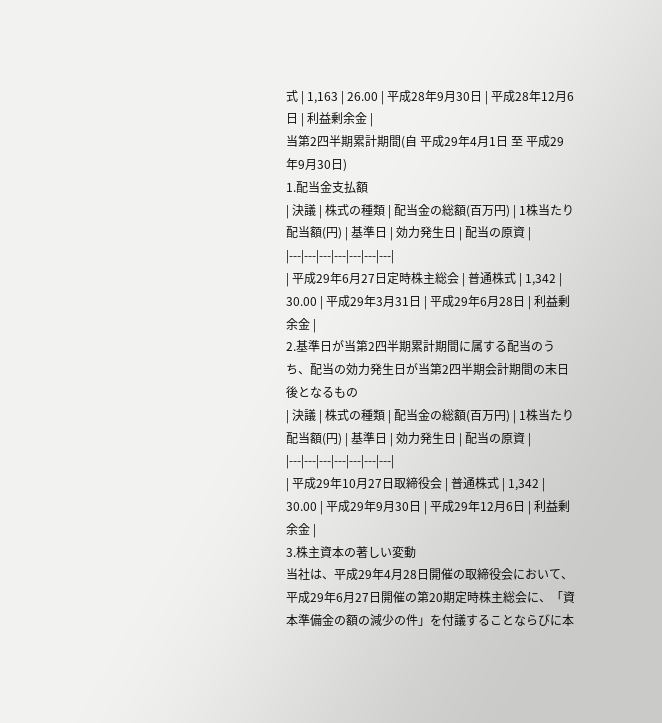式 | 1,163 | 26.00 | 平成28年9月30日 | 平成28年12月6日 | 利益剰余金 |
当第2四半期累計期間(自 平成29年4月1日 至 平成29年9月30日)
1.配当金支払額
| 決議 | 株式の種類 | 配当金の総額(百万円) | 1株当たり配当額(円) | 基準日 | 効力発生日 | 配当の原資 |
|---|---|---|---|---|---|---|
| 平成29年6月27日定時株主総会 | 普通株式 | 1,342 | 30.00 | 平成29年3月31日 | 平成29年6月28日 | 利益剰余金 |
2.基準日が当第2四半期累計期間に属する配当のうち、配当の効力発生日が当第2四半期会計期間の末日後となるもの
| 決議 | 株式の種類 | 配当金の総額(百万円) | 1株当たり配当額(円) | 基準日 | 効力発生日 | 配当の原資 |
|---|---|---|---|---|---|---|
| 平成29年10月27日取締役会 | 普通株式 | 1,342 | 30.00 | 平成29年9月30日 | 平成29年12月6日 | 利益剰余金 |
3.株主資本の著しい変動
当社は、平成29年4月28日開催の取締役会において、平成29年6月27日開催の第20期定時株主総会に、「資本準備金の額の減少の件」を付議することならびに本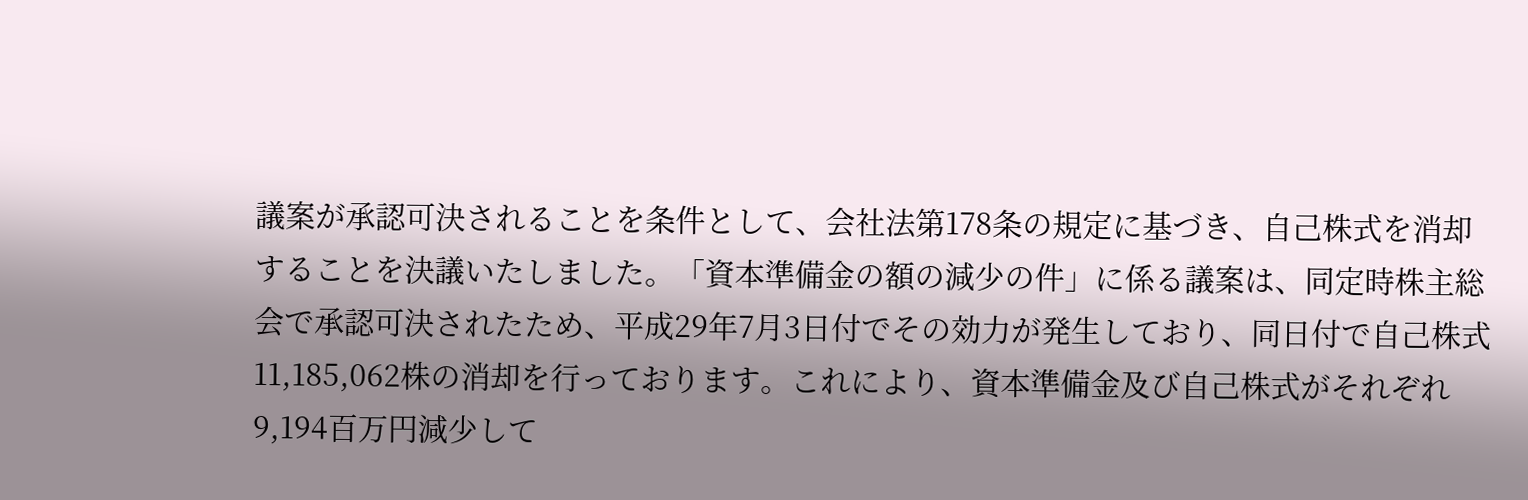議案が承認可決されることを条件として、会社法第178条の規定に基づき、自己株式を消却することを決議いたしました。「資本準備金の額の減少の件」に係る議案は、同定時株主総会で承認可決されたため、平成29年7月3日付でその効力が発生しており、同日付で自己株式11,185,062株の消却を行っております。これにより、資本準備金及び自己株式がそれぞれ9,194百万円減少して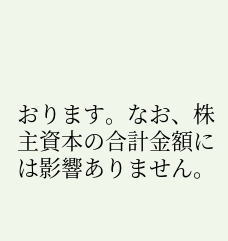おります。なお、株主資本の合計金額には影響ありません。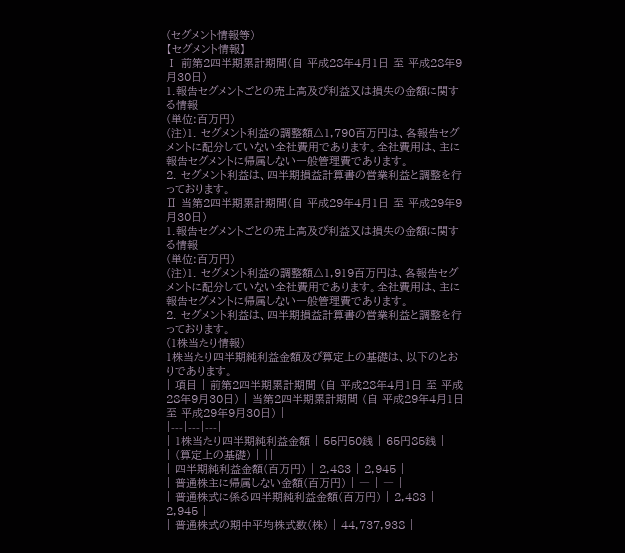(セグメント情報等)
【セグメント情報】
Ⅰ 前第2四半期累計期間(自 平成28年4月1日 至 平成28年9月30日)
1.報告セグメントごとの売上高及び利益又は損失の金額に関する情報
(単位:百万円)
(注)1. セグメント利益の調整額△1,790百万円は、各報告セグメントに配分していない全社費用であります。全社費用は、主に報告セグメントに帰属しない一般管理費であります。
2. セグメント利益は、四半期損益計算書の営業利益と調整を行っております。
Ⅱ 当第2四半期累計期間(自 平成29年4月1日 至 平成29年9月30日)
1.報告セグメントごとの売上高及び利益又は損失の金額に関する情報
(単位:百万円)
(注)1. セグメント利益の調整額△1,919百万円は、各報告セグメントに配分していない全社費用であります。全社費用は、主に報告セグメントに帰属しない一般管理費であります。
2. セグメント利益は、四半期損益計算書の営業利益と調整を行っております。
(1株当たり情報)
1株当たり四半期純利益金額及び算定上の基礎は、以下のとおりであります。
| 項目 | 前第2四半期累計期間 (自 平成28年4月1日 至 平成28年9月30日) | 当第2四半期累計期間 (自 平成29年4月1日 至 平成29年9月30日) |
|---|---|---|
| 1株当たり四半期純利益金額 | 55円50銭 | 65円85銭 |
| (算定上の基礎) | ||
| 四半期純利益金額(百万円) | 2,483 | 2,945 |
| 普通株主に帰属しない金額(百万円) | ― | ― |
| 普通株式に係る四半期純利益金額(百万円) | 2,483 | 2,945 |
| 普通株式の期中平均株式数(株) | 44,737,938 |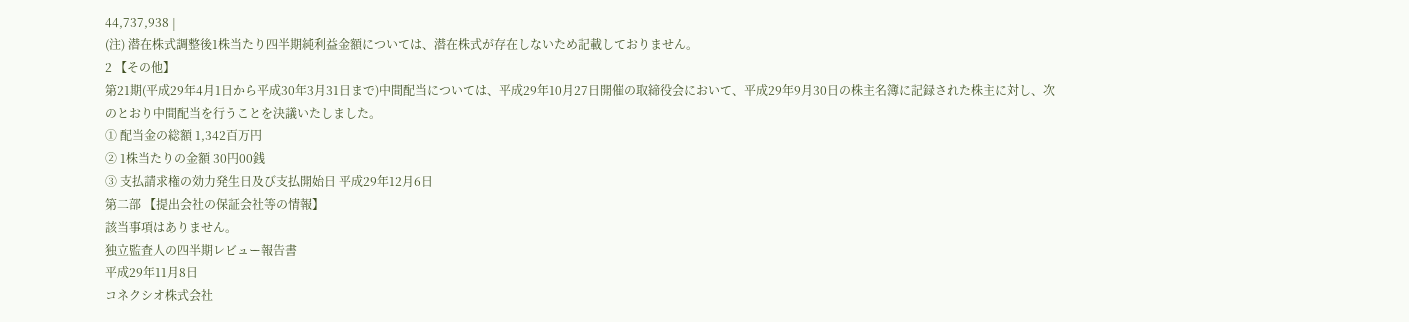44,737,938 |
(注) 潜在株式調整後1株当たり四半期純利益金額については、潜在株式が存在しないため記載しておりません。
2 【その他】
第21期(平成29年4月1日から平成30年3月31日まで)中間配当については、平成29年10月27日開催の取締役会において、平成29年9月30日の株主名簿に記録された株主に対し、次のとおり中間配当を行うことを決議いたしました。
① 配当金の総額 1,342百万円
② 1株当たりの金額 30円00銭
③ 支払請求権の効力発生日及び支払開始日 平成29年12月6日
第二部 【提出会社の保証会社等の情報】
該当事項はありません。
独立監査人の四半期レビュー報告書
平成29年11月8日
コネクシオ株式会社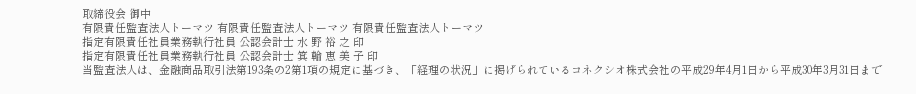取締役会 御中
有限責任監査法人トーマツ 有限責任監査法人トーマツ 有限責任監査法人トーマツ
指定有限責任社員業務執行社員 公認会計士 水 野 裕 之 印
指定有限責任社員業務執行社員 公認会計士 箕 輪 恵 美 子 印
当監査法人は、金融商品取引法第193条の2第1項の規定に基づき、「経理の状況」に掲げられているコネクシオ株式会社の平成29年4月1日から平成30年3月31日まで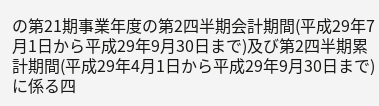の第21期事業年度の第2四半期会計期間(平成29年7月1日から平成29年9月30日まで)及び第2四半期累計期間(平成29年4月1日から平成29年9月30日まで)に係る四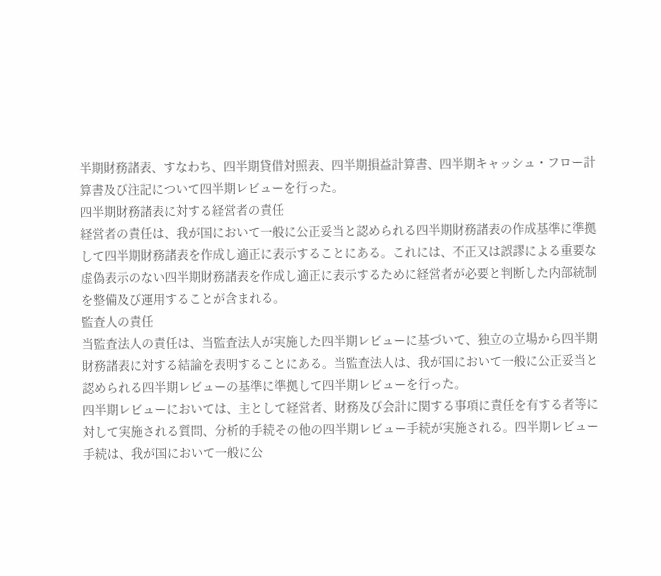半期財務諸表、すなわち、四半期貸借対照表、四半期損益計算書、四半期キャッシュ・フロー計算書及び注記について四半期レビューを行った。
四半期財務諸表に対する経営者の責任
経営者の責任は、我が国において一般に公正妥当と認められる四半期財務諸表の作成基準に準拠して四半期財務諸表を作成し適正に表示することにある。これには、不正又は誤謬による重要な虚偽表示のない四半期財務諸表を作成し適正に表示するために経営者が必要と判断した内部統制を整備及び運用することが含まれる。
監査人の責任
当監査法人の責任は、当監査法人が実施した四半期レビューに基づいて、独立の立場から四半期財務諸表に対する結論を表明することにある。当監査法人は、我が国において一般に公正妥当と認められる四半期レビューの基準に準拠して四半期レビューを行った。
四半期レビューにおいては、主として経営者、財務及び会計に関する事項に責任を有する者等に対して実施される質問、分析的手続その他の四半期レビュー手続が実施される。四半期レビュー手続は、我が国において一般に公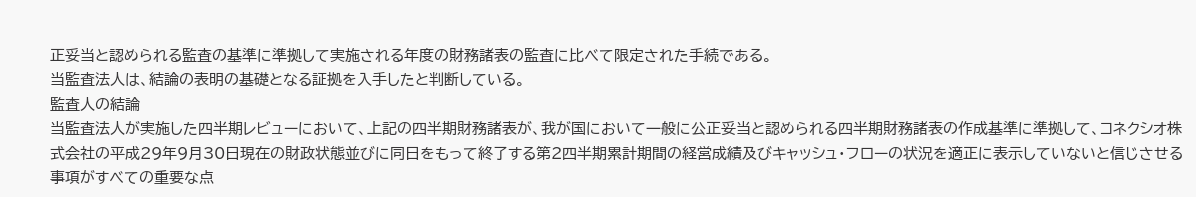正妥当と認められる監査の基準に準拠して実施される年度の財務諸表の監査に比べて限定された手続である。
当監査法人は、結論の表明の基礎となる証拠を入手したと判断している。
監査人の結論
当監査法人が実施した四半期レビューにおいて、上記の四半期財務諸表が、我が国において一般に公正妥当と認められる四半期財務諸表の作成基準に準拠して、コネクシオ株式会社の平成29年9月30日現在の財政状態並びに同日をもって終了する第2四半期累計期間の経営成績及びキャッシュ・フローの状況を適正に表示していないと信じさせる事項がすべての重要な点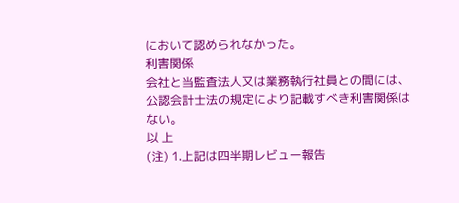において認められなかった。
利害関係
会社と当監査法人又は業務執行社員との間には、公認会計士法の規定により記載すべき利害関係はない。
以 上
(注) 1.上記は四半期レビュー報告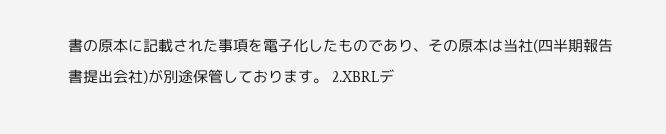書の原本に記載された事項を電子化したものであり、その原本は当社(四半期報告書提出会社)が別途保管しております。 2.XBRLデ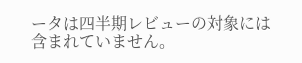ータは四半期レビューの対象には含まれていません。